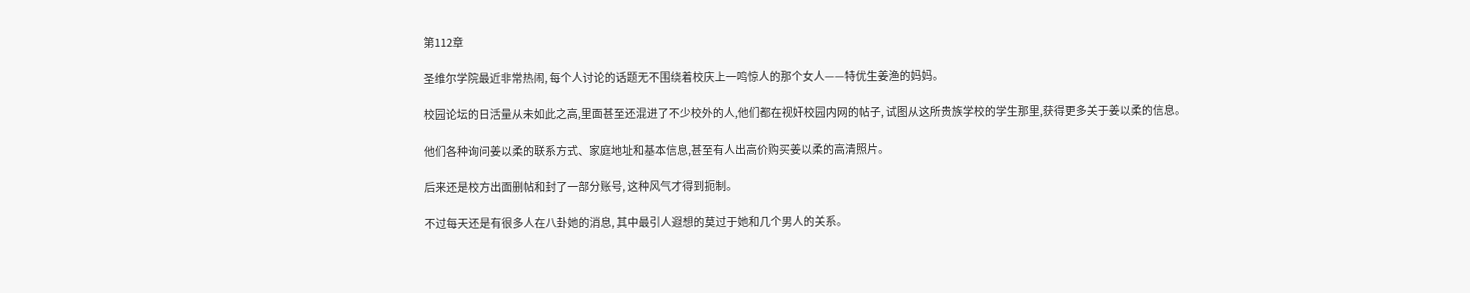第112章

圣维尔学院最近非常热闹, 每个人讨论的话题无不围绕着校庆上一鸣惊人的那个女人——特优生姜渔的妈妈。

校园论坛的日活量从未如此之高,里面甚至还混进了不少校外的人,他们都在视奸校园内网的帖子, 试图从这所贵族学校的学生那里,获得更多关于姜以柔的信息。

他们各种询问姜以柔的联系方式、家庭地址和基本信息,甚至有人出高价购买姜以柔的高清照片。

后来还是校方出面删帖和封了一部分账号, 这种风气才得到扼制。

不过每天还是有很多人在八卦她的消息, 其中最引人遐想的莫过于她和几个男人的关系。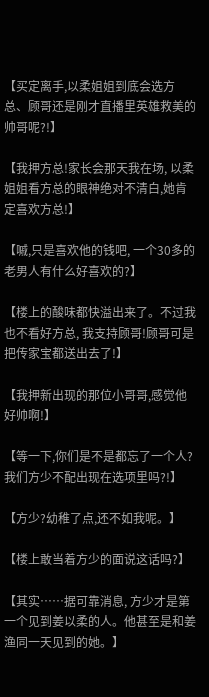【买定离手,以柔姐姐到底会选方总、顾哥还是刚才直播里英雄救美的帅哥呢?!】

【我押方总!家长会那天我在场, 以柔姐姐看方总的眼神绝对不清白,她肯定喜欢方总!】

【嘁,只是喜欢他的钱吧, 一个30多的老男人有什么好喜欢的?】

【楼上的酸味都快溢出来了。不过我也不看好方总, 我支持顾哥!顾哥可是把传家宝都送出去了!】

【我押新出现的那位小哥哥,感觉他好帅啊!】

【等一下,你们是不是都忘了一个人?我们方少不配出现在选项里吗?!】

【方少?幼稚了点,还不如我呢。】

【楼上敢当着方少的面说这话吗?】

【其实……据可靠消息, 方少才是第一个见到姜以柔的人。他甚至是和姜渔同一天见到的她。】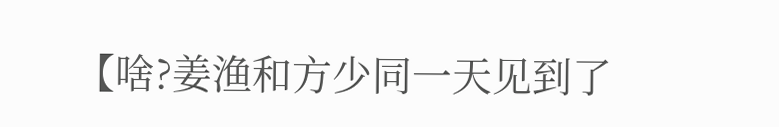【啥?姜渔和方少同一天见到了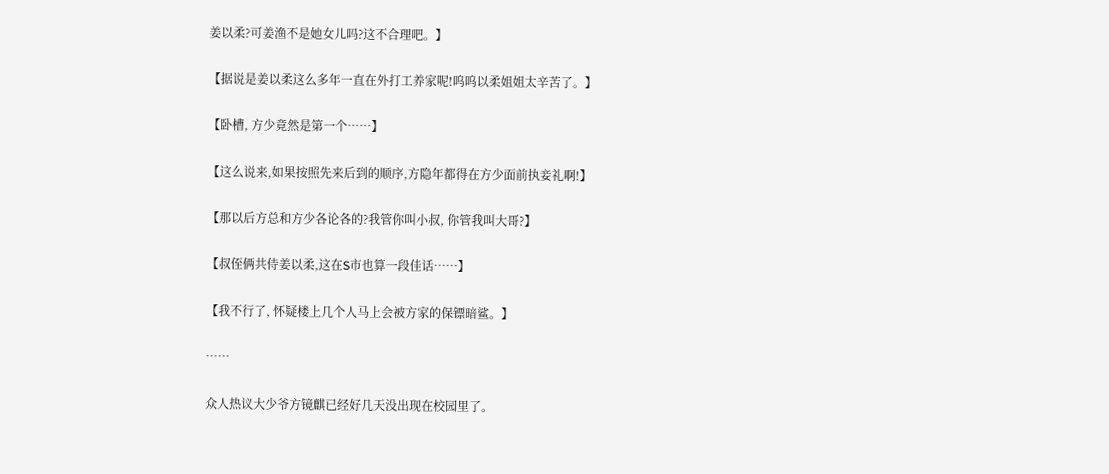姜以柔?可姜渔不是她女儿吗?这不合理吧。】

【据说是姜以柔这么多年一直在外打工养家呢!呜呜以柔姐姐太辛苦了。】

【卧槽, 方少竟然是第一个……】

【这么说来,如果按照先来后到的顺序,方隐年都得在方少面前执妾礼啊!】

【那以后方总和方少各论各的?我管你叫小叔, 你管我叫大哥?】

【叔侄俩共侍姜以柔,这在S市也算一段佳话……】

【我不行了, 怀疑楼上几个人马上会被方家的保镖暗鲨。】

……

众人热议大少爷方镜麒已经好几天没出现在校园里了。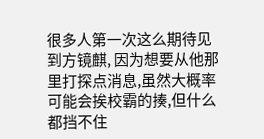很多人第一次这么期待见到方镜麒, 因为想要从他那里打探点消息,虽然大概率可能会挨校霸的揍,但什么都挡不住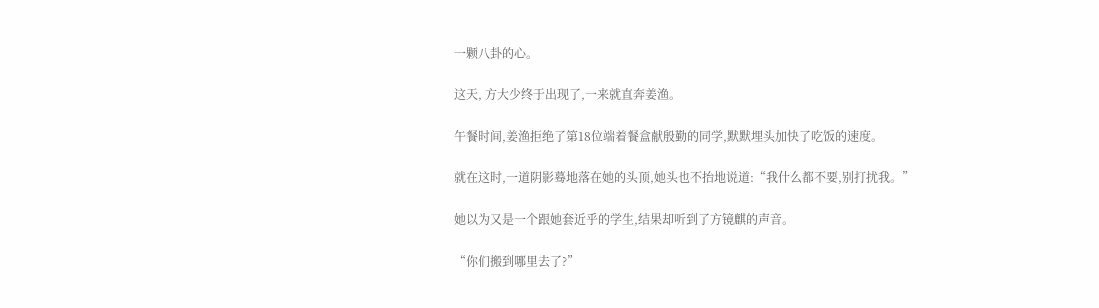一颗八卦的心。

这天, 方大少终于出现了,一来就直奔姜渔。

午餐时间,姜渔拒绝了第18位端着餐盒献殷勤的同学,默默埋头加快了吃饭的速度。

就在这时,一道阴影蓦地落在她的头顶,她头也不抬地说道:“我什么都不要,别打扰我。”

她以为又是一个跟她套近乎的学生,结果却听到了方镜麒的声音。

“你们搬到哪里去了?”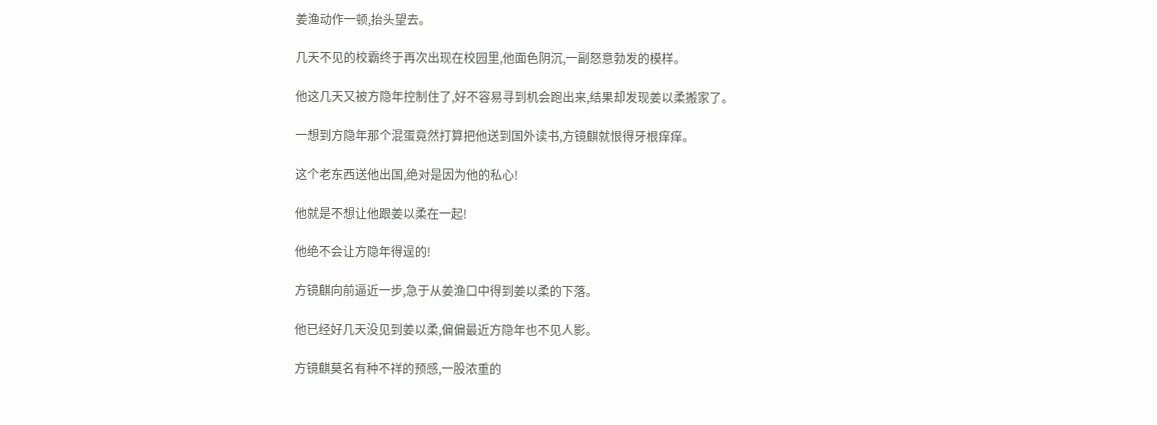姜渔动作一顿,抬头望去。

几天不见的校霸终于再次出现在校园里,他面色阴沉,一副怒意勃发的模样。

他这几天又被方隐年控制住了,好不容易寻到机会跑出来,结果却发现姜以柔搬家了。

一想到方隐年那个混蛋竟然打算把他送到国外读书,方镜麒就恨得牙根痒痒。

这个老东西送他出国,绝对是因为他的私心!

他就是不想让他跟姜以柔在一起!

他绝不会让方隐年得逞的!

方镜麒向前逼近一步,急于从姜渔口中得到姜以柔的下落。

他已经好几天没见到姜以柔,偏偏最近方隐年也不见人影。

方镜麒莫名有种不祥的预感,一股浓重的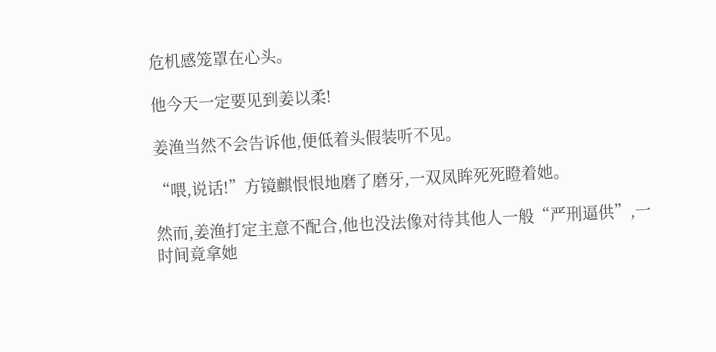危机感笼罩在心头。

他今天一定要见到姜以柔!

姜渔当然不会告诉他,便低着头假装听不见。

“喂,说话!”方镜麒恨恨地磨了磨牙,一双凤眸死死瞪着她。

然而,姜渔打定主意不配合,他也没法像对待其他人一般“严刑逼供”,一时间竟拿她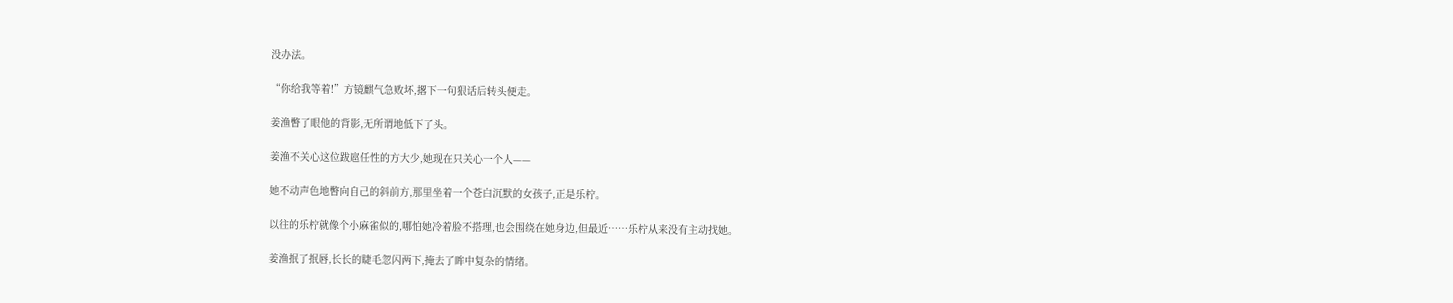没办法。

“你给我等着!”方镜麒气急败坏,撂下一句狠话后转头便走。

姜渔瞥了眼他的背影,无所谓地低下了头。

姜渔不关心这位跋扈任性的方大少,她现在只关心一个人——

她不动声色地瞥向自己的斜前方,那里坐着一个苍白沉默的女孩子,正是乐柠。

以往的乐柠就像个小麻雀似的,哪怕她冷着脸不搭理,也会围绕在她身边,但最近……乐柠从来没有主动找她。

姜渔抿了抿唇,长长的睫毛忽闪两下,掩去了眸中复杂的情绪。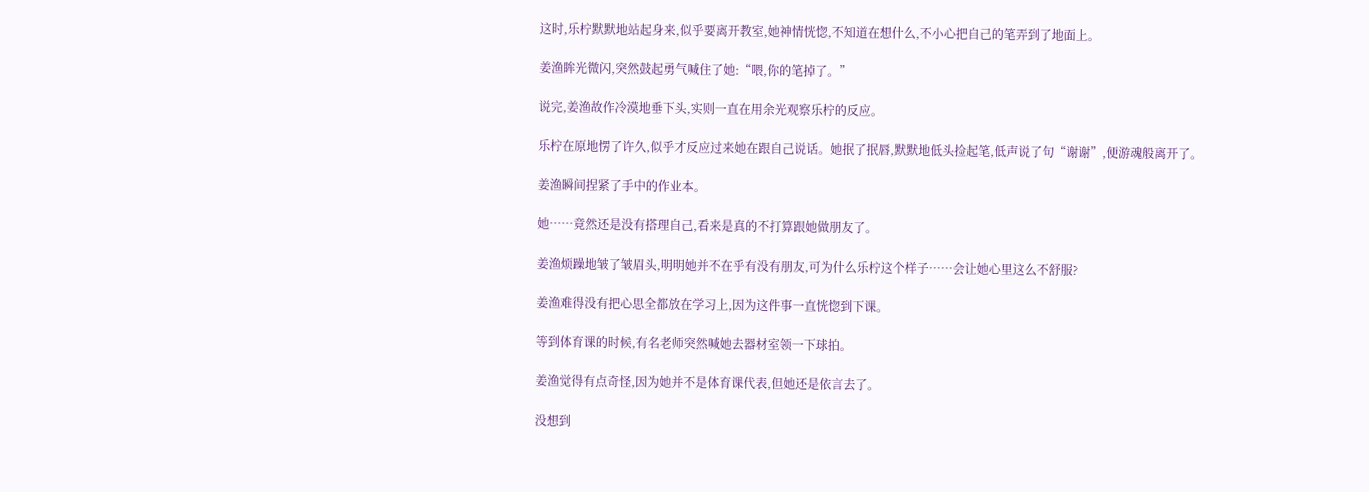这时,乐柠默默地站起身来,似乎要离开教室,她神情恍惚,不知道在想什么,不小心把自己的笔弄到了地面上。

姜渔眸光微闪,突然鼓起勇气喊住了她:“喂,你的笔掉了。”

说完,姜渔故作冷漠地垂下头,实则一直在用余光观察乐柠的反应。

乐柠在原地愣了许久,似乎才反应过来她在跟自己说话。她抿了抿唇,默默地低头捡起笔,低声说了句“谢谢”,便游魂般离开了。

姜渔瞬间捏紧了手中的作业本。

她……竟然还是没有搭理自己,看来是真的不打算跟她做朋友了。

姜渔烦躁地皱了皱眉头,明明她并不在乎有没有朋友,可为什么乐柠这个样子……会让她心里这么不舒服?

姜渔难得没有把心思全都放在学习上,因为这件事一直恍惚到下课。

等到体育课的时候,有名老师突然喊她去器材室领一下球拍。

姜渔觉得有点奇怪,因为她并不是体育课代表,但她还是依言去了。

没想到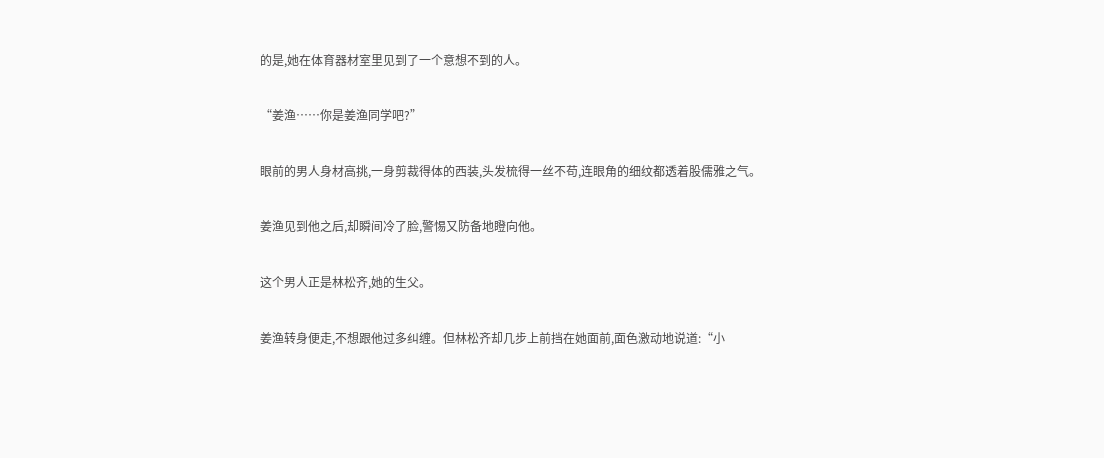的是,她在体育器材室里见到了一个意想不到的人。

“姜渔……你是姜渔同学吧?”

眼前的男人身材高挑,一身剪裁得体的西装,头发梳得一丝不苟,连眼角的细纹都透着股儒雅之气。

姜渔见到他之后,却瞬间冷了脸,警惕又防备地瞪向他。

这个男人正是林松齐,她的生父。

姜渔转身便走,不想跟他过多纠缠。但林松齐却几步上前挡在她面前,面色激动地说道:“小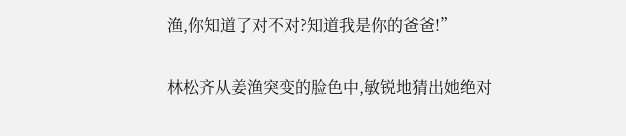渔,你知道了对不对?知道我是你的爸爸!”

林松齐从姜渔突变的脸色中,敏锐地猜出她绝对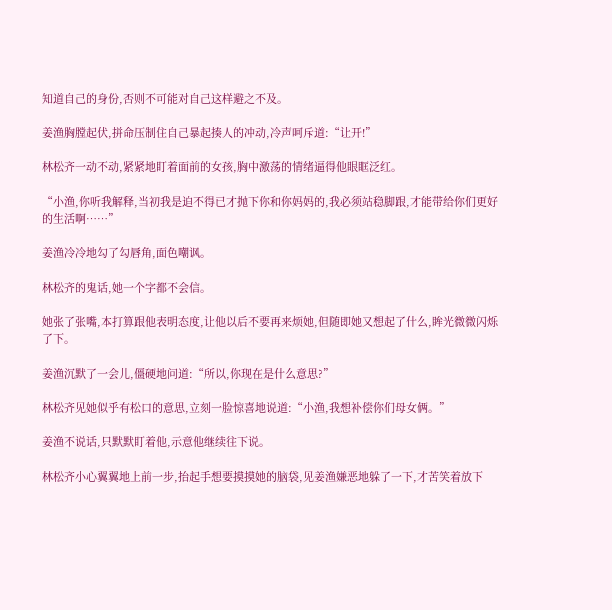知道自己的身份,否则不可能对自己这样避之不及。

姜渔胸膛起伏,拼命压制住自己暴起揍人的冲动,冷声呵斥道:“让开!”

林松齐一动不动,紧紧地盯着面前的女孩,胸中激荡的情绪逼得他眼眶泛红。

“小渔,你听我解释,当初我是迫不得已才抛下你和你妈妈的,我必须站稳脚跟,才能带给你们更好的生活啊……”

姜渔冷冷地勾了勾唇角,面色嘲讽。

林松齐的鬼话,她一个字都不会信。

她张了张嘴,本打算跟他表明态度,让他以后不要再来烦她,但随即她又想起了什么,眸光微微闪烁了下。

姜渔沉默了一会儿,僵硬地问道:“所以,你现在是什么意思?”

林松齐见她似乎有松口的意思,立刻一脸惊喜地说道:“小渔,我想补偿你们母女俩。”

姜渔不说话,只默默盯着他,示意他继续往下说。

林松齐小心翼翼地上前一步,抬起手想要摸摸她的脑袋,见姜渔嫌恶地躲了一下,才苦笑着放下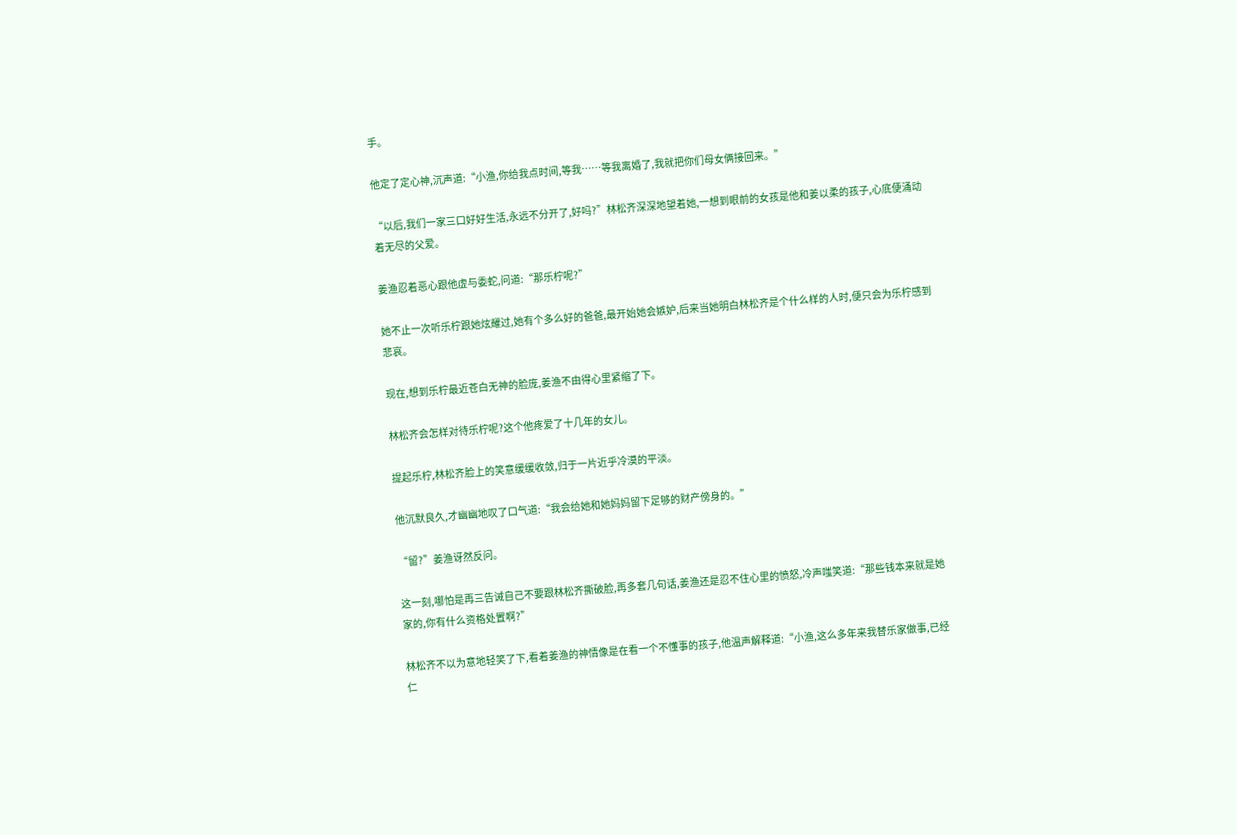手。

他定了定心神,沉声道:“小渔,你给我点时间,等我……等我离婚了,我就把你们母女俩接回来。”

“以后,我们一家三口好好生活,永远不分开了,好吗?”林松齐深深地望着她,一想到眼前的女孩是他和姜以柔的孩子,心底便涌动着无尽的父爱。

姜渔忍着恶心跟他虚与委蛇,问道:“那乐柠呢?”

她不止一次听乐柠跟她炫耀过,她有个多么好的爸爸,最开始她会嫉妒,后来当她明白林松齐是个什么样的人时,便只会为乐柠感到悲哀。

现在,想到乐柠最近苍白无神的脸庞,姜渔不由得心里紧缩了下。

林松齐会怎样对待乐柠呢?这个他疼爱了十几年的女儿。

提起乐柠,林松齐脸上的笑意缓缓收敛,归于一片近乎冷漠的平淡。

他沉默良久,才幽幽地叹了口气道:“我会给她和她妈妈留下足够的财产傍身的。”

“留?”姜渔讶然反问。

这一刻,哪怕是再三告诫自己不要跟林松齐撕破脸,再多套几句话,姜渔还是忍不住心里的愤怒,冷声嗤笑道:“那些钱本来就是她家的,你有什么资格处置啊?”

林松齐不以为意地轻笑了下,看着姜渔的神情像是在看一个不懂事的孩子,他温声解释道:“小渔,这么多年来我替乐家做事,已经仁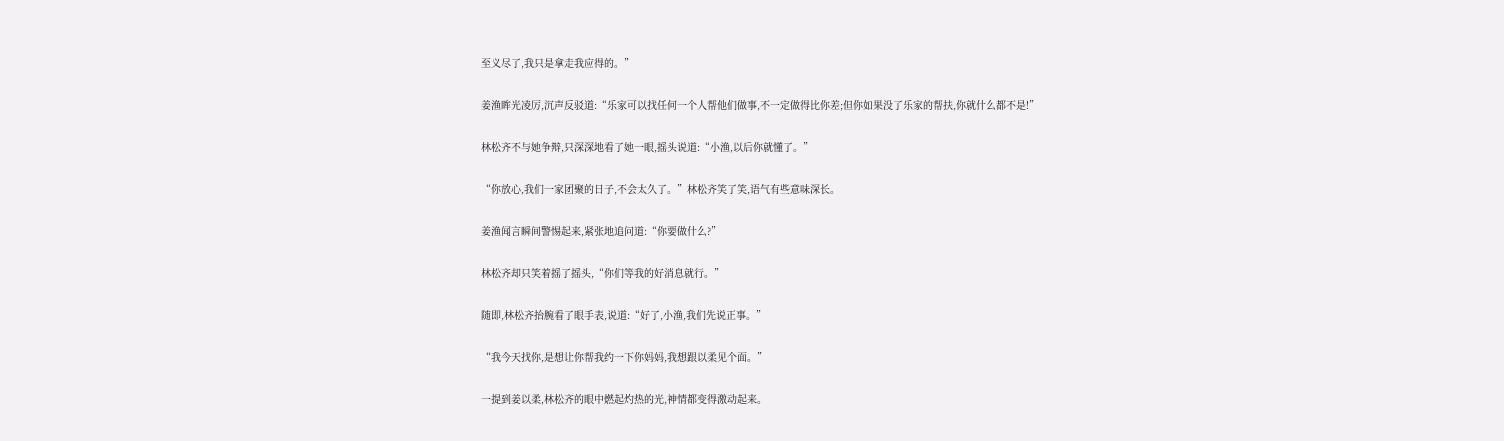至义尽了,我只是拿走我应得的。”

姜渔眸光凌厉,沉声反驳道:“乐家可以找任何一个人帮他们做事,不一定做得比你差;但你如果没了乐家的帮扶,你就什么都不是!”

林松齐不与她争辩,只深深地看了她一眼,摇头说道:“小渔,以后你就懂了。”

“你放心,我们一家团聚的日子,不会太久了。”林松齐笑了笑,语气有些意味深长。

姜渔闻言瞬间警惕起来,紧张地追问道:“你要做什么?”

林松齐却只笑着摇了摇头,“你们等我的好消息就行。”

随即,林松齐抬腕看了眼手表,说道:“好了,小渔,我们先说正事。”

“我今天找你,是想让你帮我约一下你妈妈,我想跟以柔见个面。”

一提到姜以柔,林松齐的眼中燃起灼热的光,神情都变得激动起来。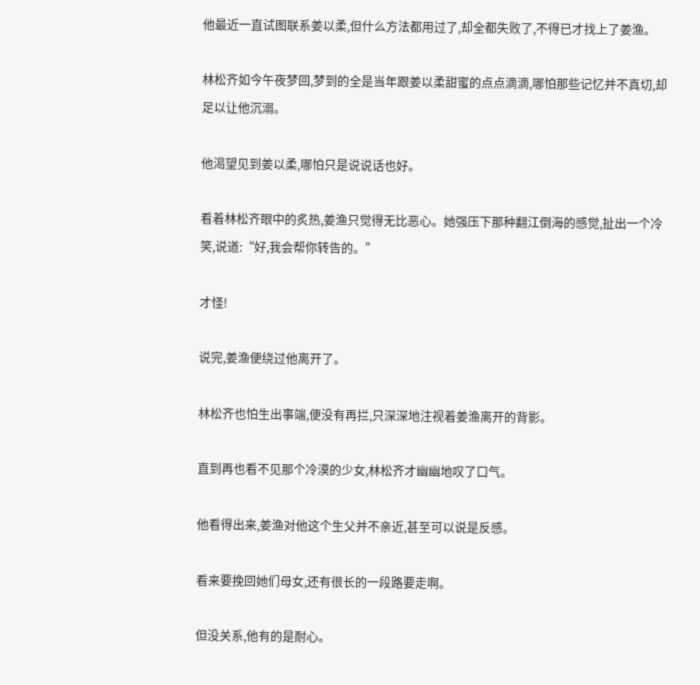他最近一直试图联系姜以柔,但什么方法都用过了,却全都失败了,不得已才找上了姜渔。

林松齐如今午夜梦回,梦到的全是当年跟姜以柔甜蜜的点点滴滴,哪怕那些记忆并不真切,却足以让他沉溺。

他渴望见到姜以柔,哪怕只是说说话也好。

看着林松齐眼中的炙热,姜渔只觉得无比恶心。她强压下那种翻江倒海的感觉,扯出一个冷笑,说道:“好,我会帮你转告的。”

才怪!

说完,姜渔便绕过他离开了。

林松齐也怕生出事端,便没有再拦,只深深地注视着姜渔离开的背影。

直到再也看不见那个冷漠的少女,林松齐才幽幽地叹了口气。

他看得出来,姜渔对他这个生父并不亲近,甚至可以说是反感。

看来要挽回她们母女,还有很长的一段路要走啊。

但没关系,他有的是耐心。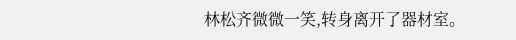林松齐微微一笑,转身离开了器材室。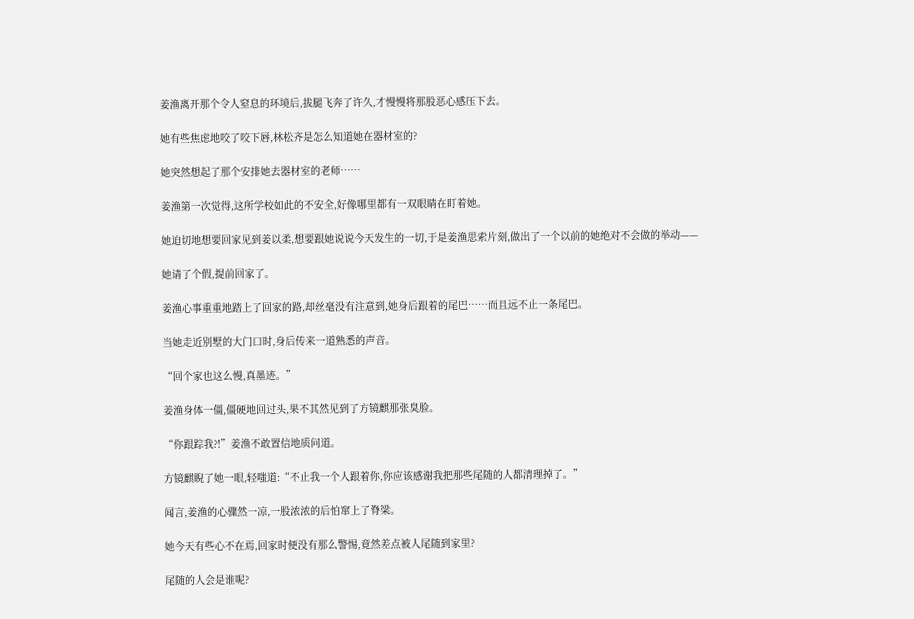姜渔离开那个令人窒息的环境后,拔腿飞奔了许久,才慢慢将那股恶心感压下去。

她有些焦虑地咬了咬下唇,林松齐是怎么知道她在器材室的?

她突然想起了那个安排她去器材室的老师……

姜渔第一次觉得,这所学校如此的不安全,好像哪里都有一双眼睛在盯着她。

她迫切地想要回家见到姜以柔,想要跟她说说今天发生的一切,于是姜渔思索片刻,做出了一个以前的她绝对不会做的举动——

她请了个假,提前回家了。

姜渔心事重重地踏上了回家的路,却丝毫没有注意到,她身后跟着的尾巴……而且远不止一条尾巴。

当她走近别墅的大门口时,身后传来一道熟悉的声音。

“回个家也这么慢,真墨迹。”

姜渔身体一僵,僵硬地回过头,果不其然见到了方镜麒那张臭脸。

“你跟踪我?!”姜渔不敢置信地质问道。

方镜麒睨了她一眼,轻嗤道:“不止我一个人跟着你,你应该感谢我把那些尾随的人都清理掉了。”

闻言,姜渔的心骤然一凉,一股浓浓的后怕窜上了脊梁。

她今天有些心不在焉,回家时便没有那么警惕,竟然差点被人尾随到家里?

尾随的人会是谁呢?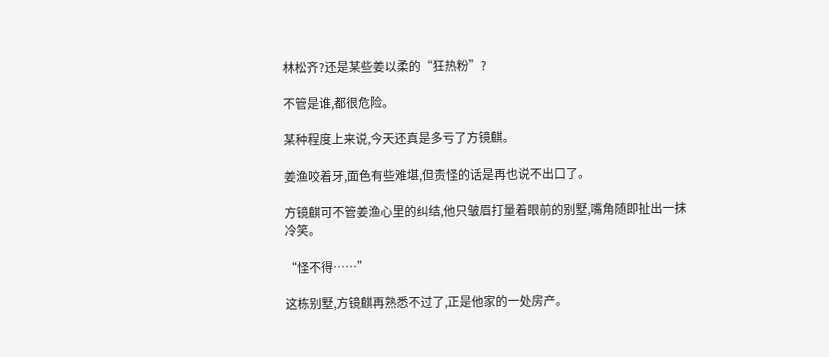林松齐?还是某些姜以柔的“狂热粉”?

不管是谁,都很危险。

某种程度上来说,今天还真是多亏了方镜麒。

姜渔咬着牙,面色有些难堪,但责怪的话是再也说不出口了。

方镜麒可不管姜渔心里的纠结,他只皱眉打量着眼前的别墅,嘴角随即扯出一抹冷笑。

“怪不得……”

这栋别墅,方镜麒再熟悉不过了,正是他家的一处房产。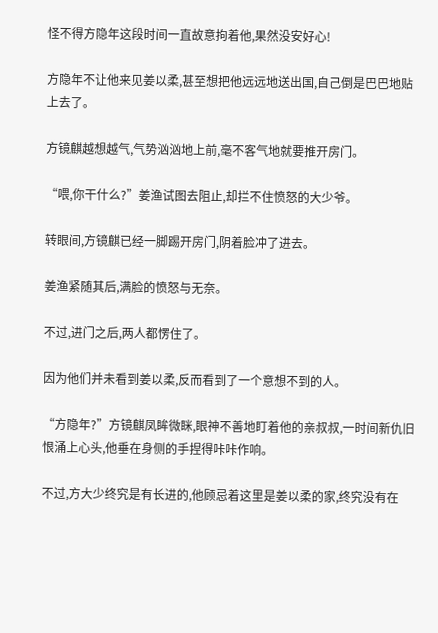怪不得方隐年这段时间一直故意拘着他,果然没安好心!

方隐年不让他来见姜以柔,甚至想把他远远地送出国,自己倒是巴巴地贴上去了。

方镜麒越想越气,气势汹汹地上前,毫不客气地就要推开房门。

“喂,你干什么?”姜渔试图去阻止,却拦不住愤怒的大少爷。

转眼间,方镜麒已经一脚踢开房门,阴着脸冲了进去。

姜渔紧随其后,满脸的愤怒与无奈。

不过,进门之后,两人都愣住了。

因为他们并未看到姜以柔,反而看到了一个意想不到的人。

“方隐年?”方镜麒凤眸微眯,眼神不善地盯着他的亲叔叔,一时间新仇旧恨涌上心头,他垂在身侧的手捏得咔咔作响。

不过,方大少终究是有长进的,他顾忌着这里是姜以柔的家,终究没有在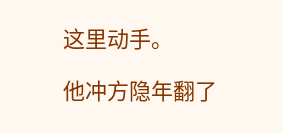这里动手。

他冲方隐年翻了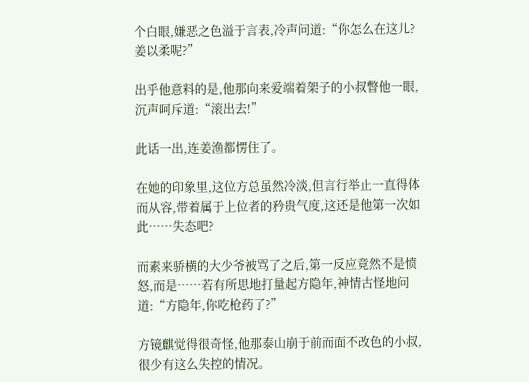个白眼,嫌恶之色溢于言表,冷声问道:“你怎么在这儿?姜以柔呢?”

出乎他意料的是,他那向来爱端着架子的小叔瞥他一眼,沉声呵斥道:“滚出去!”

此话一出,连姜渔都愣住了。

在她的印象里,这位方总虽然冷淡,但言行举止一直得体而从容,带着属于上位者的矜贵气度,这还是他第一次如此……失态吧?

而素来骄横的大少爷被骂了之后,第一反应竟然不是愤怒,而是……若有所思地打量起方隐年,神情古怪地问道:“方隐年,你吃枪药了?”

方镜麒觉得很奇怪,他那泰山崩于前而面不改色的小叔,很少有这么失控的情况。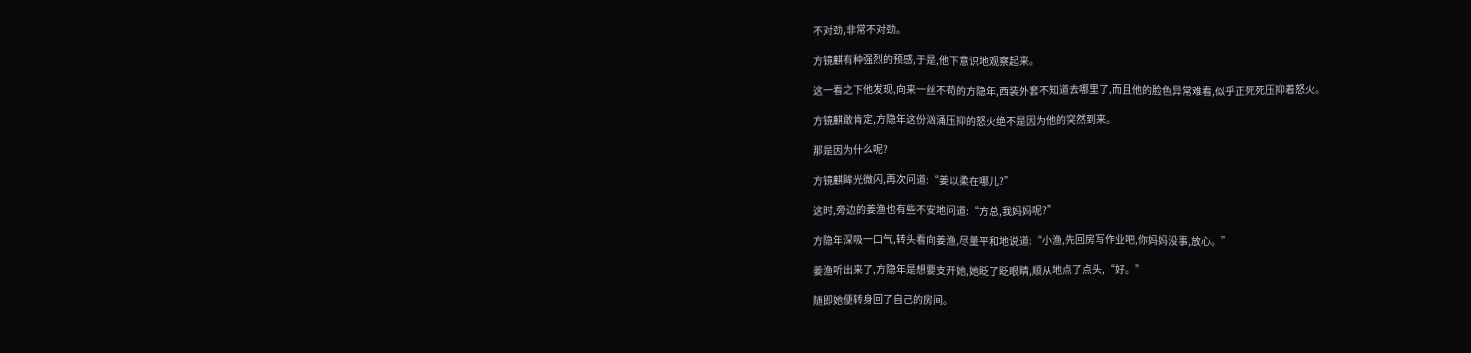不对劲,非常不对劲。

方镜麒有种强烈的预感,于是,他下意识地观察起来。

这一看之下他发现,向来一丝不苟的方隐年,西装外套不知道去哪里了,而且他的脸色异常难看,似乎正死死压抑着怒火。

方镜麒敢肯定,方隐年这份汹涌压抑的怒火绝不是因为他的突然到来。

那是因为什么呢?

方镜麒眸光微闪,再次问道:“姜以柔在哪儿?”

这时,旁边的姜渔也有些不安地问道:“方总,我妈妈呢?”

方隐年深吸一口气,转头看向姜渔,尽量平和地说道:“小渔,先回房写作业吧,你妈妈没事,放心。”

姜渔听出来了,方隐年是想要支开她,她眨了眨眼睛,顺从地点了点头,“好。”

随即她便转身回了自己的房间。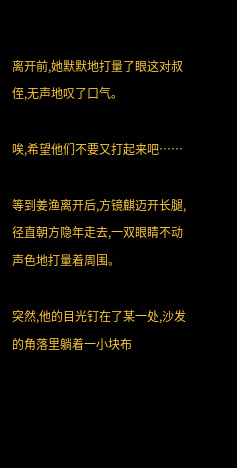离开前,她默默地打量了眼这对叔侄,无声地叹了口气。

唉,希望他们不要又打起来吧……

等到姜渔离开后,方镜麒迈开长腿,径直朝方隐年走去,一双眼睛不动声色地打量着周围。

突然,他的目光钉在了某一处,沙发的角落里躺着一小块布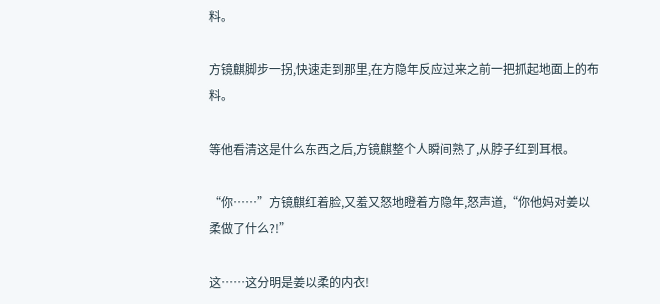料。

方镜麒脚步一拐,快速走到那里,在方隐年反应过来之前一把抓起地面上的布料。

等他看清这是什么东西之后,方镜麒整个人瞬间熟了,从脖子红到耳根。

“你……”方镜麒红着脸,又羞又怒地瞪着方隐年,怒声道,“你他妈对姜以柔做了什么?!”

这……这分明是姜以柔的内衣!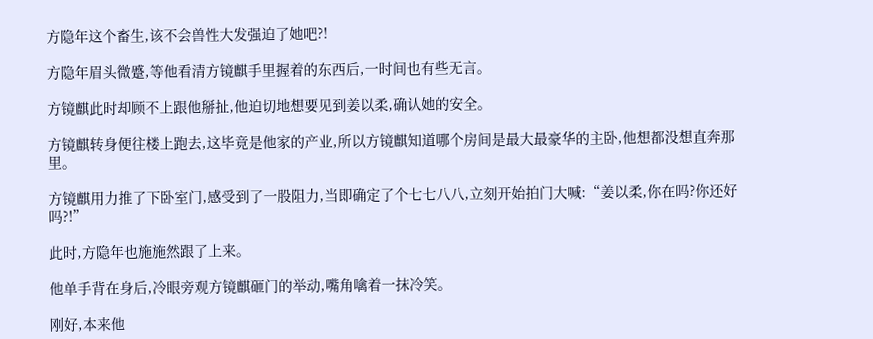方隐年这个畜生,该不会兽性大发强迫了她吧?!

方隐年眉头微蹙,等他看清方镜麒手里握着的东西后,一时间也有些无言。

方镜麒此时却顾不上跟他掰扯,他迫切地想要见到姜以柔,确认她的安全。

方镜麒转身便往楼上跑去,这毕竟是他家的产业,所以方镜麒知道哪个房间是最大最豪华的主卧,他想都没想直奔那里。

方镜麒用力推了下卧室门,感受到了一股阻力,当即确定了个七七八八,立刻开始拍门大喊:“姜以柔,你在吗?你还好吗?!”

此时,方隐年也施施然跟了上来。

他单手背在身后,冷眼旁观方镜麒砸门的举动,嘴角噙着一抹冷笑。

刚好,本来他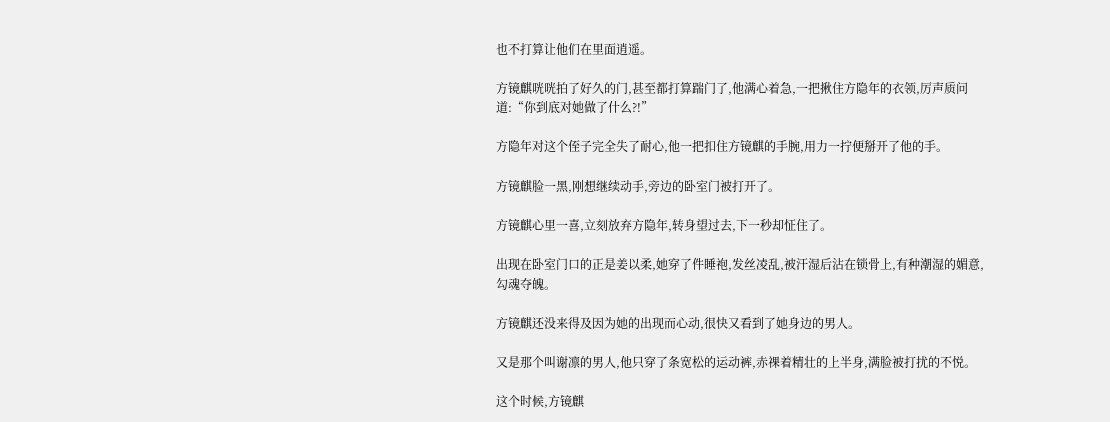也不打算让他们在里面逍遥。

方镜麒咣咣拍了好久的门,甚至都打算踹门了,他满心着急,一把揪住方隐年的衣领,厉声质问道:“你到底对她做了什么?!”

方隐年对这个侄子完全失了耐心,他一把扣住方镜麒的手腕,用力一拧便掰开了他的手。

方镜麒脸一黑,刚想继续动手,旁边的卧室门被打开了。

方镜麒心里一喜,立刻放弃方隐年,转身望过去,下一秒却怔住了。

出现在卧室门口的正是姜以柔,她穿了件睡袍,发丝凌乱,被汗湿后沾在锁骨上,有种潮湿的媚意,勾魂夺魄。

方镜麒还没来得及因为她的出现而心动,很快又看到了她身边的男人。

又是那个叫谢凛的男人,他只穿了条宽松的运动裤,赤祼着精壮的上半身,满脸被打扰的不悦。

这个时候,方镜麒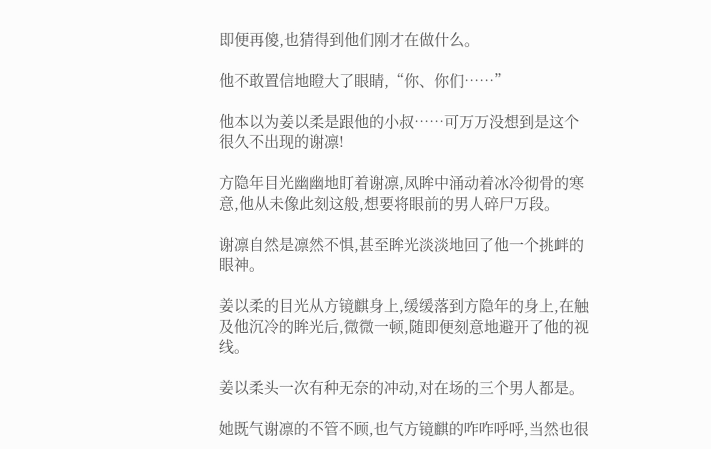即便再傻,也猜得到他们刚才在做什么。

他不敢置信地瞪大了眼睛,“你、你们……”

他本以为姜以柔是跟他的小叔……可万万没想到是这个很久不出现的谢凛!

方隐年目光幽幽地盯着谢凛,凤眸中涌动着冰冷彻骨的寒意,他从未像此刻这般,想要将眼前的男人碎尸万段。

谢凛自然是凛然不惧,甚至眸光淡淡地回了他一个挑衅的眼神。

姜以柔的目光从方镜麒身上,缓缓落到方隐年的身上,在触及他沉冷的眸光后,微微一顿,随即便刻意地避开了他的视线。

姜以柔头一次有种无奈的冲动,对在场的三个男人都是。

她既气谢凛的不管不顾,也气方镜麒的咋咋呼呼,当然也很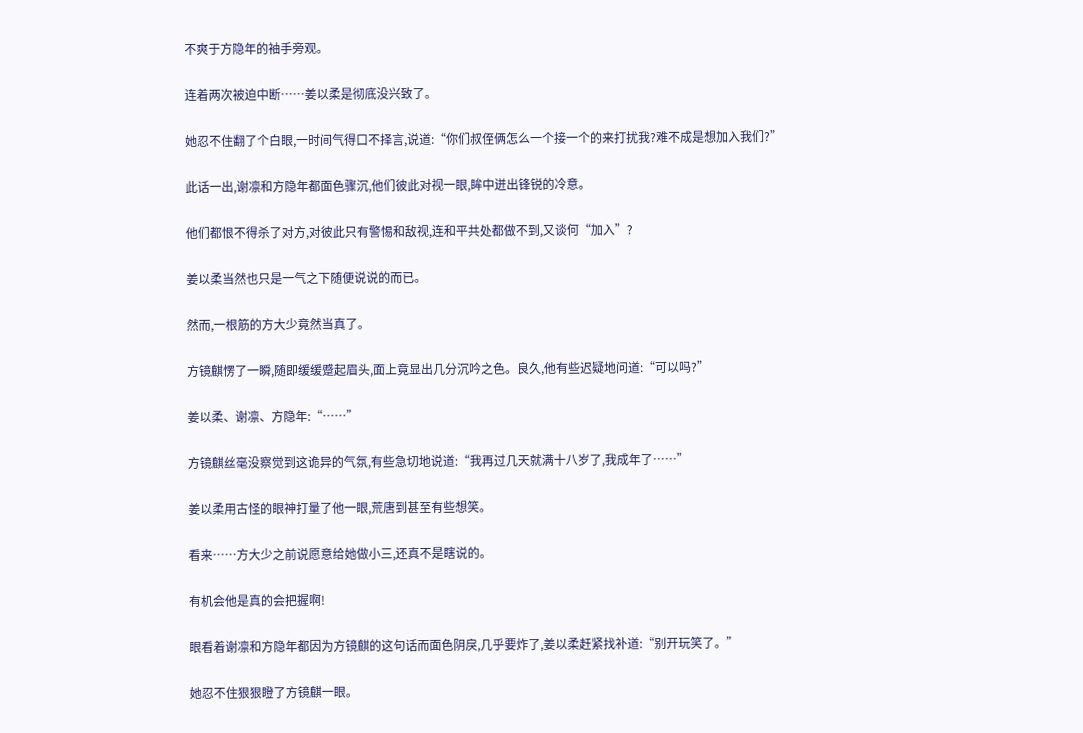不爽于方隐年的袖手旁观。

连着两次被迫中断……姜以柔是彻底没兴致了。

她忍不住翻了个白眼,一时间气得口不择言,说道:“你们叔侄俩怎么一个接一个的来打扰我?难不成是想加入我们?”

此话一出,谢凛和方隐年都面色骤沉,他们彼此对视一眼,眸中迸出锋锐的冷意。

他们都恨不得杀了对方,对彼此只有警惕和敌视,连和平共处都做不到,又谈何“加入”?

姜以柔当然也只是一气之下随便说说的而已。

然而,一根筋的方大少竟然当真了。

方镜麒愣了一瞬,随即缓缓蹙起眉头,面上竟显出几分沉吟之色。良久,他有些迟疑地问道:“可以吗?”

姜以柔、谢凛、方隐年:“……”

方镜麒丝毫没察觉到这诡异的气氛,有些急切地说道:“我再过几天就满十八岁了,我成年了……”

姜以柔用古怪的眼神打量了他一眼,荒唐到甚至有些想笑。

看来……方大少之前说愿意给她做小三,还真不是瞎说的。

有机会他是真的会把握啊!

眼看着谢凛和方隐年都因为方镜麒的这句话而面色阴戾,几乎要炸了,姜以柔赶紧找补道:“别开玩笑了。”

她忍不住狠狠瞪了方镜麒一眼。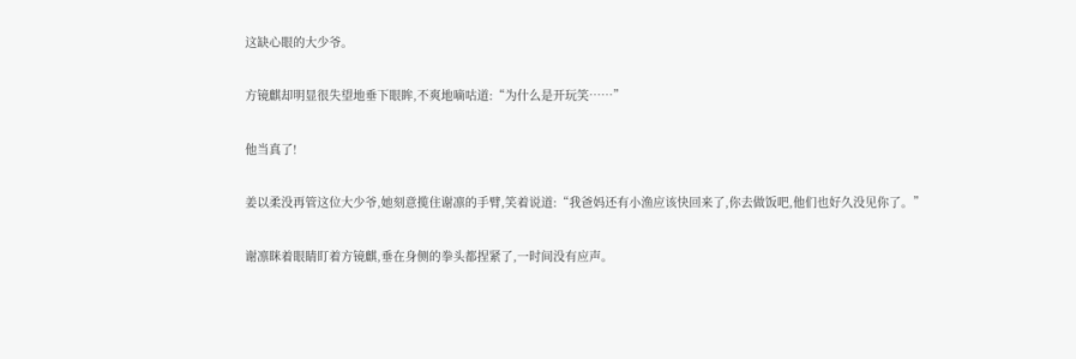这缺心眼的大少爷。

方镜麒却明显很失望地垂下眼眸,不爽地嘀咕道:“为什么是开玩笑……”

他当真了!

姜以柔没再管这位大少爷,她刻意揽住谢凛的手臂,笑着说道:“我爸妈还有小渔应该快回来了,你去做饭吧,他们也好久没见你了。”

谢凛眯着眼睛盯着方镜麒,垂在身侧的拳头都捏紧了,一时间没有应声。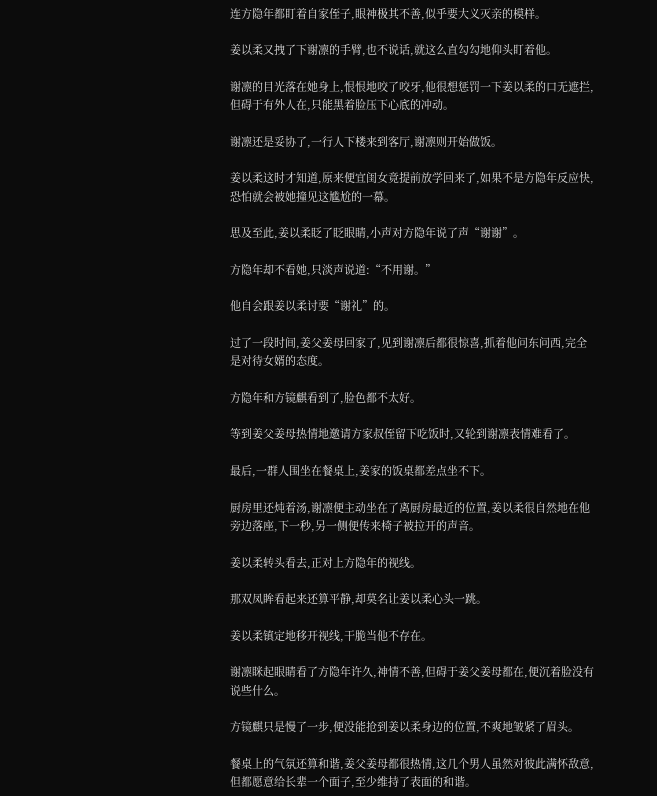连方隐年都盯着自家侄子,眼神极其不善,似乎要大义灭亲的模样。

姜以柔又拽了下谢凛的手臂,也不说话,就这么直勾勾地仰头盯着他。

谢凛的目光落在她身上,恨恨地咬了咬牙,他很想惩罚一下姜以柔的口无遮拦,但碍于有外人在,只能黑着脸压下心底的冲动。

谢凛还是妥协了,一行人下楼来到客厅,谢凛则开始做饭。

姜以柔这时才知道,原来便宜闺女竟提前放学回来了,如果不是方隐年反应快,恐怕就会被她撞见这尴尬的一幕。

思及至此,姜以柔眨了眨眼睛,小声对方隐年说了声“谢谢”。

方隐年却不看她,只淡声说道:“不用谢。”

他自会跟姜以柔讨要“谢礼”的。

过了一段时间,姜父姜母回家了,见到谢凛后都很惊喜,抓着他问东问西,完全是对待女婿的态度。

方隐年和方镜麒看到了,脸色都不太好。

等到姜父姜母热情地邀请方家叔侄留下吃饭时,又轮到谢凛表情难看了。

最后,一群人围坐在餐桌上,姜家的饭桌都差点坐不下。

厨房里还炖着汤,谢凛便主动坐在了离厨房最近的位置,姜以柔很自然地在他旁边落座,下一秒,另一侧便传来椅子被拉开的声音。

姜以柔转头看去,正对上方隐年的视线。

那双凤眸看起来还算平静,却莫名让姜以柔心头一跳。

姜以柔镇定地移开视线,干脆当他不存在。

谢凛眯起眼睛看了方隐年许久,神情不善,但碍于姜父姜母都在,便沉着脸没有说些什么。

方镜麒只是慢了一步,便没能抢到姜以柔身边的位置,不爽地皱紧了眉头。

餐桌上的气氛还算和谐,姜父姜母都很热情,这几个男人虽然对彼此满怀敌意,但都愿意给长辈一个面子,至少维持了表面的和谐。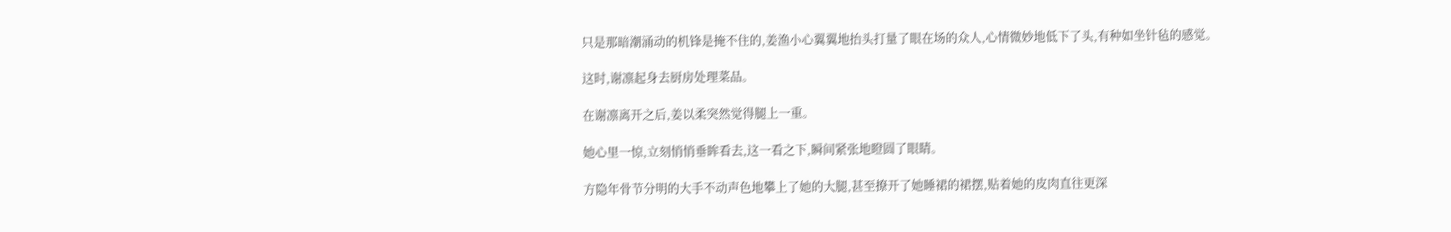只是那暗潮涌动的机锋是掩不住的,姜渔小心翼翼地抬头打量了眼在场的众人,心情微妙地低下了头,有种如坐针毡的感觉。

这时,谢凛起身去厨房处理菜品。

在谢凛离开之后,姜以柔突然觉得腿上一重。

她心里一惊,立刻悄悄垂眸看去,这一看之下,瞬间紧张地瞪圆了眼睛。

方隐年骨节分明的大手不动声色地攀上了她的大腿,甚至撩开了她睡裙的裙摆,贴着她的皮肉直往更深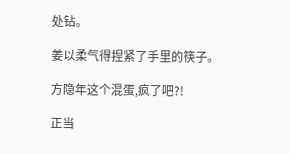处钻。

姜以柔气得捏紧了手里的筷子。

方隐年这个混蛋,疯了吧?!

正当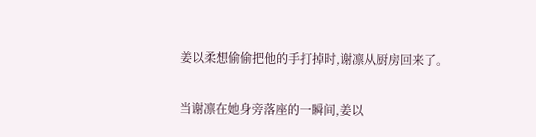姜以柔想偷偷把他的手打掉时,谢凛从厨房回来了。

当谢凛在她身旁落座的一瞬间,姜以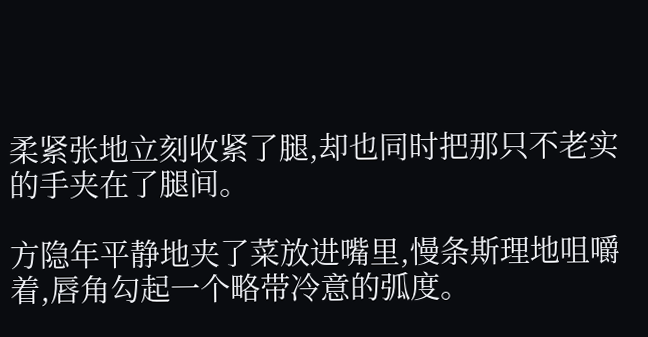柔紧张地立刻收紧了腿,却也同时把那只不老实的手夹在了腿间。

方隐年平静地夹了菜放进嘴里,慢条斯理地咀嚼着,唇角勾起一个略带冷意的弧度。